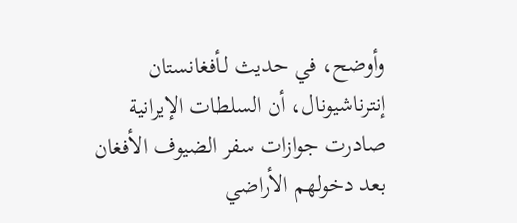وأوضح، في حديث لـأفغانستان إنترناشيونال، أن السلطات الإيرانية صادرت جوازات سفر الضيوف الأفغان بعد دخولهم الأراضي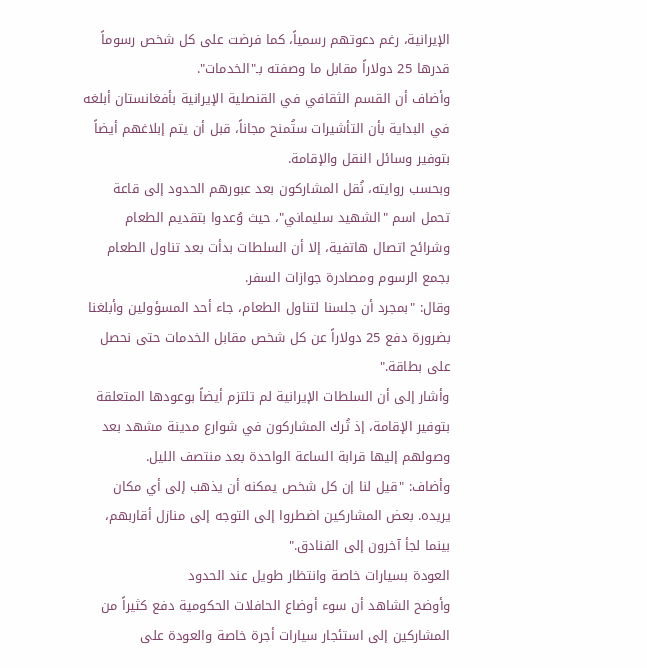الإيرانية، رغم دعوتهم رسمياً، كما فرضت على كل شخص رسوماً قدرها 25 دولاراً مقابل ما وصفته بـ"الخدمات".
وأضاف أن القسم الثقافي في القنصلية الإيرانية بأفغانستان أبلغه في البداية بأن التأشيرات ستُمنح مجاناً، قبل أن يتم إبلاغهم أيضاً بتوفير وسائل النقل والإقامة.
وبحسب روايته، نُقل المشاركون بعد عبورهم الحدود إلى قاعة تحمل اسم "الشهيد سليماني"، حيث وُعدوا بتقديم الطعام وشرائح اتصال هاتفية، إلا أن السلطات بدأت بعد تناول الطعام بجمع الرسوم ومصادرة جوازات السفر.
وقال: "بمجرد أن جلسنا لتناول الطعام، جاء أحد المسؤولين وأبلغنا بضرورة دفع 25 دولاراً عن كل شخص مقابل الخدمات حتى نحصل على بطاقة."
وأشار إلى أن السلطات الإيرانية لم تلتزم أيضاً بوعودها المتعلقة بتوفير الإقامة، إذ تُرك المشاركون في شوارع مدينة مشهد بعد وصولهم إليها قرابة الساعة الواحدة بعد منتصف الليل.
وأضاف: "قيل لنا إن كل شخص يمكنه أن يذهب إلى أي مكان يريده. بعض المشاركين اضطروا إلى التوجه إلى منازل أقاربهم، بينما لجأ آخرون إلى الفنادق."
العودة بسيارات خاصة وانتظار طويل عند الحدود
وأوضح الشاهد أن سوء أوضاع الحافلات الحكومية دفع كثيراً من المشاركين إلى استئجار سيارات أجرة خاصة والعودة على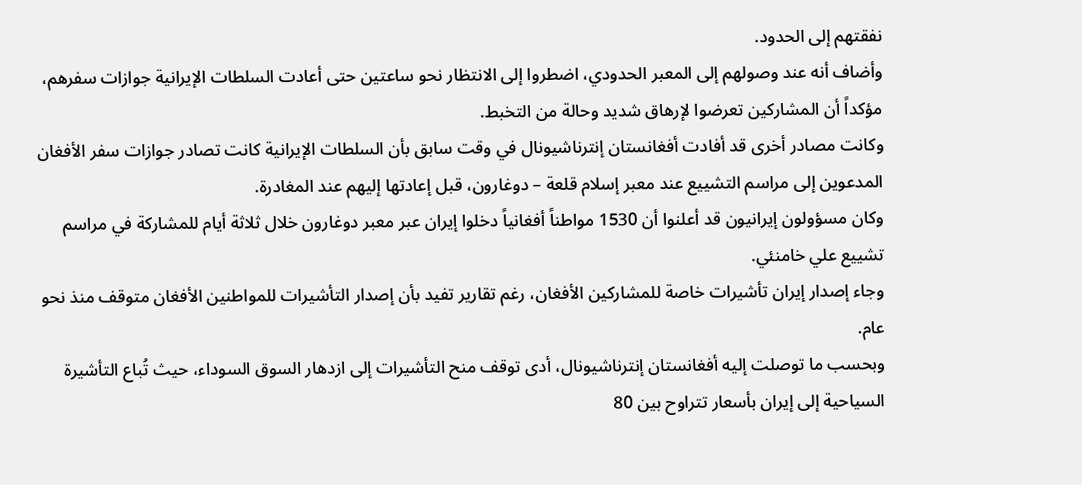نفقتهم إلى الحدود.
وأضاف أنه عند وصولهم إلى المعبر الحدودي، اضطروا إلى الانتظار نحو ساعتين حتى أعادت السلطات الإيرانية جوازات سفرهم، مؤكداً أن المشاركين تعرضوا لإرهاق شديد وحالة من التخبط.
وكانت مصادر أخرى قد أفادت أفغانستان إنترناشيونال في وقت سابق بأن السلطات الإيرانية كانت تصادر جوازات سفر الأفغان المدعوين إلى مراسم التشييع عند معبر إسلام قلعة – دوغارون، قبل إعادتها إليهم عند المغادرة.
وكان مسؤولون إيرانيون قد أعلنوا أن 1530 مواطناً أفغانياً دخلوا إيران عبر معبر دوغارون خلال ثلاثة أيام للمشاركة في مراسم تشييع علي خامنئي.
وجاء إصدار إيران تأشيرات خاصة للمشاركين الأفغان، رغم تقارير تفيد بأن إصدار التأشيرات للمواطنين الأفغان متوقف منذ نحو عام.
وبحسب ما توصلت إليه أفغانستان إنترناشيونال، أدى توقف منح التأشيرات إلى ازدهار السوق السوداء، حيث تُباع التأشيرة السياحية إلى إيران بأسعار تتراوح بين 80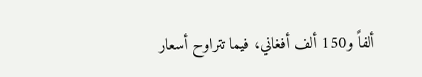ألفاً و150 ألف أفغاني، فيما تتراوح أسعار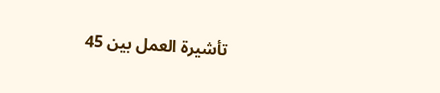تأشيرة العمل بين 45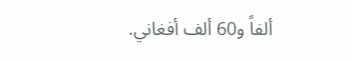ألفاً و60 ألف أفغاني.